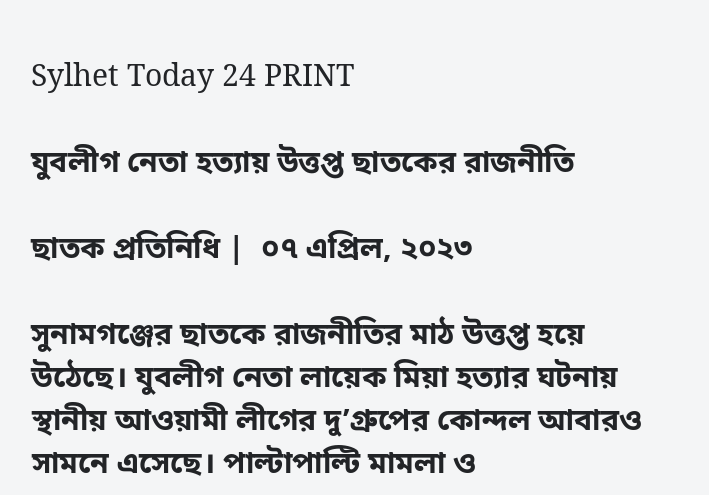Sylhet Today 24 PRINT

যুবলীগ নেতা হত্যায় উত্তপ্ত ছাতকের রাজনীতি

ছাতক প্রতিনিধি |  ০৭ এপ্রিল, ২০২৩

সুনামগঞ্জের ছাতকে রাজনীতির মাঠ উত্তপ্ত হয়ে উঠেছে। যুবলীগ নেতা লায়েক মিয়া হত্যার ঘটনায় স্থানীয় আওয়ামী লীগের দু’গ্রুপের কোন্দল আবারও সামনে এসেছে। পাল্টাপাল্টি মামলা ও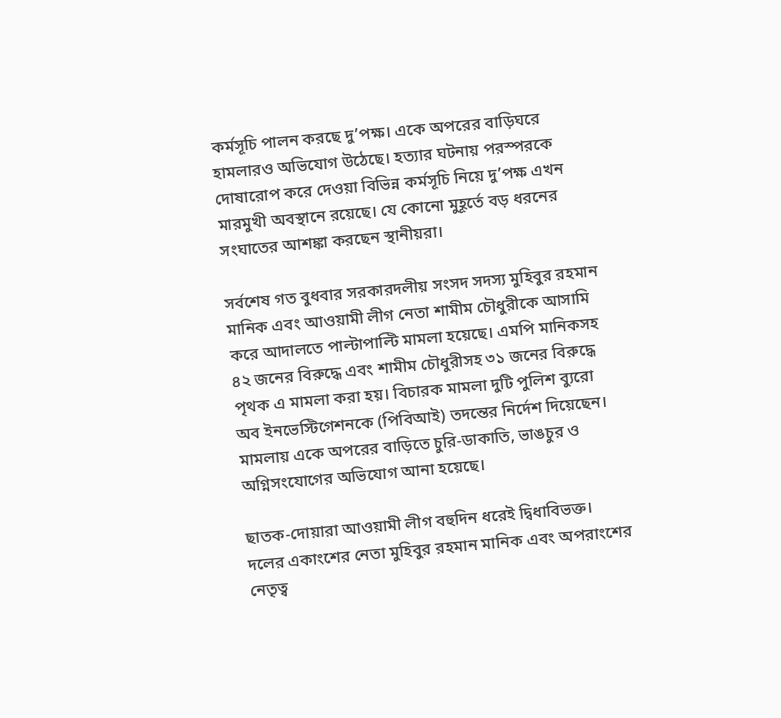কর্মসূচি পালন করছে দু’পক্ষ। একে অপরের বাড়িঘরে হামলারও অভিযোগ উঠেছে। হত্যার ঘটনায় পরস্পরকে দোষারোপ করে দেওয়া বিভিন্ন কর্মসূচি নিয়ে দু’পক্ষ এখন মারমুখী অবস্থানে রয়েছে। যে কোনো মুহূর্তে বড় ধরনের সংঘাতের আশঙ্কা করছেন স্থানীয়রা।

সর্বশেষ গত বুধবার সরকারদলীয় সংসদ সদস্য মুহিবুর রহমান মানিক এবং আওয়ামী লীগ নেতা শামীম চৌধুরীকে আসামি করে আদালতে পাল্টাপাল্টি মামলা হয়েছে। এমপি মানিকসহ ৪২ জনের বিরুদ্ধে এবং শামীম চৌধুরীসহ ৩১ জনের বিরুদ্ধে পৃথক এ মামলা করা হয়। বিচারক মামলা দুটি পুলিশ ব্যুরো অব ইনভেস্টিগেশনকে (পিবিআই) তদন্তের নির্দেশ দিয়েছেন। মামলায় একে অপরের বাড়িতে চুরি-ডাকাতি, ভাঙচুর ও অগ্নিসংযোগের অভিযোগ আনা হয়েছে।

ছাতক-দোয়ারা আওয়ামী লীগ বহুদিন ধরেই দ্বিধাবিভক্ত। দলের একাংশের নেতা মুহিবুর রহমান মানিক এবং অপরাংশের নেতৃত্ব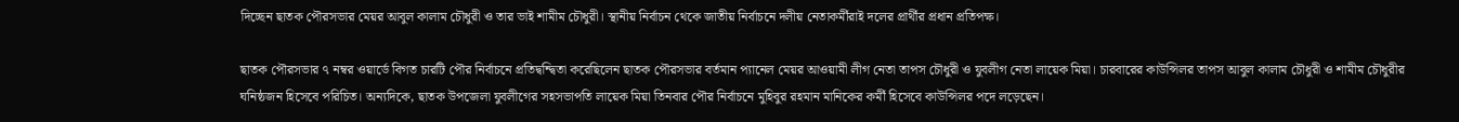দিচ্ছেন ছাতক পৌরসভার মেয়র আবুল কালাম চৌধুরী ও তার ভাই শামীম চৌধুরী। স্থানীয় নির্বাচন থেকে জাতীয় নির্বাচনে দলীয় নেতাকর্মীরাই দলের প্রার্থীর প্রধান প্রতিপক্ষ।

ছাতক পৌরসভার ৭ নম্বর ওয়ার্ডে বিগত চারটি পৌর নির্বাচনে প্রতিদ্বন্দ্বিতা করেছিলেন ছাতক পৌরসভার বর্তমান প্যানেল মেয়র আওয়ামী লীগ নেতা তাপস চৌধুরী ও যুবলীগ নেতা লায়েক মিয়া। চারবারের কাউন্সিলর তাপস আবুল কালাম চৌধুরী ও শামীম চৌধুরীর ঘনিষ্ঠজন হিসেবে পরিচিত। অন্যদিকে, ছাতক উপজেলা যুবলীগের সহসভাপতি লায়েক মিয়া তিনবার পৌর নির্বাচনে মুহিবুর রহমান মানিকের কর্মী হিসেবে কাউন্সিলর পদে লড়েছেন।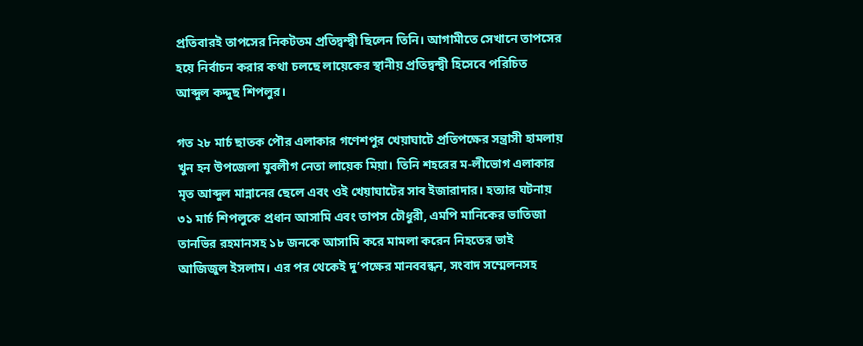প্রতিবারই তাপসের নিকটতম প্রতিদ্বন্দ্বী ছিলেন তিনি। আগামীতে সেখানে তাপসের হয়ে নির্বাচন করার কথা চলছে লায়েকের স্থানীয় প্রতিদ্বন্দ্বী হিসেবে পরিচিত আব্দুল কদ্দুছ শিপলুর।

গত ২৮ মার্চ ছাতক পৌর এলাকার গণেশপুর খেয়াঘাটে প্রতিপক্ষের সন্ত্রাসী হামলায় খুন হন উপজেলা যুবলীগ নেতা লায়েক মিয়া। তিনি শহরের ম-লীভোগ এলাকার মৃত আব্দুল মান্নানের ছেলে এবং ওই খেয়াঘাটের সাব ইজারাদার। হত্যার ঘটনায় ৩১ মার্চ শিপলুকে প্রধান আসামি এবং তাপস চৌধুরী, এমপি মানিকের ভাতিজা তানভির রহমানসহ ১৮ জনকে আসামি করে মামলা করেন নিহতের ভাই আজিজুল ইসলাম। এর পর থেকেই দু’পক্ষের মানববন্ধন, সংবাদ সম্মেলনসহ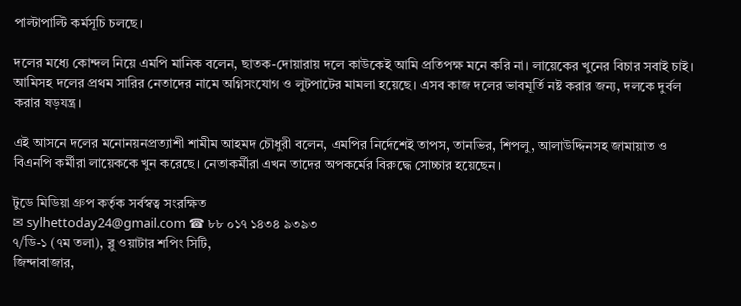পাল্টাপাল্টি কর্মসূচি চলছে।

দলের মধ্যে কোন্দল নিয়ে এমপি মানিক বলেন, ছাতক-দোয়ারায় দলে কাউকেই আমি প্রতিপক্ষ মনে করি না। লায়েকের খুনের বিচার সবাই চাই। আমিসহ দলের প্রথম সারির নেতাদের নামে অগ্নিসংযোগ ও লুটপাটের মামলা হয়েছে। এসব কাজ দলের ভাবমূর্তি নষ্ট করার জন্য, দলকে দুর্বল করার ষড়যন্ত্র।

এই আসনে দলের মনোনয়নপ্রত্যাশী শামীম আহমদ চৌধুরী বলেন, এমপির নির্দেশেই তাপস, তানভির, শিপলু, আলাউদ্দিনসহ জামায়াত ও বিএনপি কর্মীরা লায়েককে খুন করেছে। নেতাকর্মীরা এখন তাদের অপকর্মের বিরুদ্ধে সোচ্চার হয়েছেন।

টুডে মিডিয়া গ্রুপ কর্তৃক সর্বস্বত্ব সংরক্ষিত
✉ sylhettoday24@gmail.com ☎ ৮৮ ০১৭ ১৪৩৪ ৯৩৯৩
৭/ডি-১ (৭ম তলা), ব্লু ওয়াটার শপিং সিটি,
জিন্দাবাজার,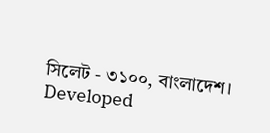সিলেট - ৩১০০, বাংলাদেশ।
Developed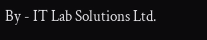By - IT Lab Solutions Ltd.